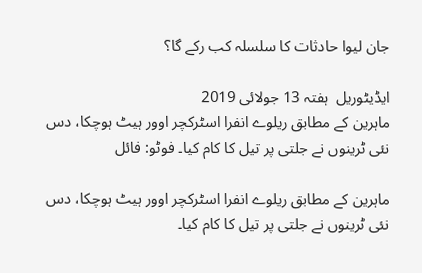جان لیوا حادثات کا سلسلہ کب رکے گا؟

ایڈیٹوریل  ہفتہ 13 جولائی 2019
ماہرین کے مطابق ریلوے انفرا اسٹرکچر اوور ہیٹ ہوچکا، دس نئی ٹرینوں نے جلتی پر تیل کا کام کیا۔ فوٹو: فائل

ماہرین کے مطابق ریلوے انفرا اسٹرکچر اوور ہیٹ ہوچکا، دس نئی ٹرینوں نے جلتی پر تیل کا کام کیا۔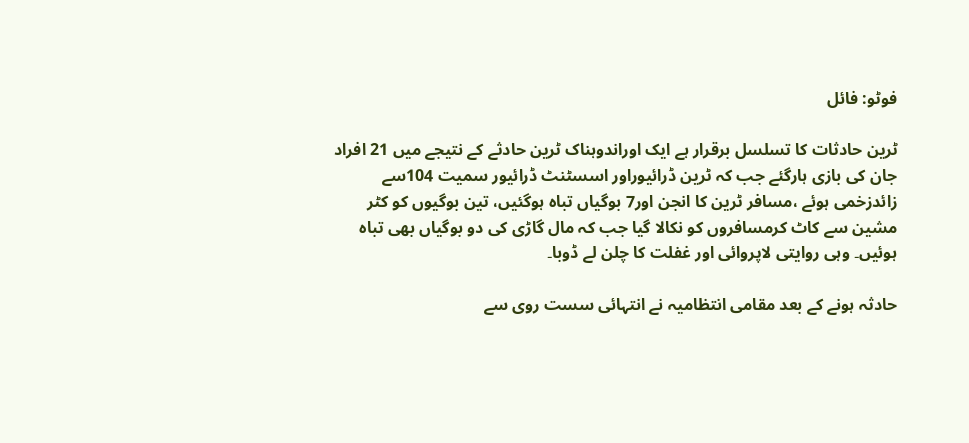فوٹو: فائل

ٹرین حادثات کا تسلسل برقرار ہے ایک اوراندوہناک ٹرین حادثے کے نتیجے میں 21 افراد جان کی بازی ہارگئے جب کہ ٹرین ڈرائیوراور اسسٹنٹ ڈرائیور سمیت 104سے زائدزخمی ہوئے ،مسافر ٹرین کا انجن اور7 بوگیاں تباہ ہوگئیں، تین بوگیوں کو کٹر مشین سے کاٹ کرمسافروں کو نکالا گیا جب کہ مال گاڑی کی دو بوگیاں بھی تباہ ہوئیں۔ وہی روایتی لاپروائی اور غفلت کا چلن لے ڈوبا۔

حادثہ ہونے کے بعد مقامی انتظامیہ نے انتہائی سست روی سے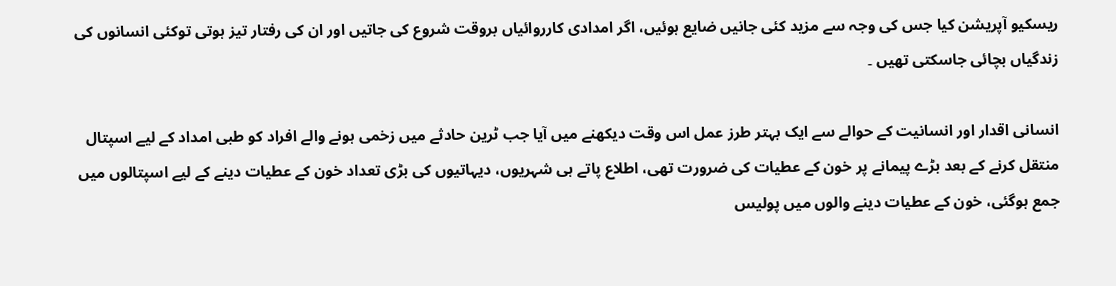ریسکیو آپریشن کیا جس کی وجہ سے مزید کئی جانیں ضایع ہوئیں، اگر امدادی کارروائیاں بروقت شروع کی جاتیں اور ان کی رفتار تیز ہوتی توکئی انسانوں کی زندگیاں بچائی جاسکتی تھیں ۔

انسانی اقدار اور انسانیت کے حوالے سے ایک بہتر طرز عمل اس وقت دیکھنے میں آیا جب ٹرین حادثے میں زخمی ہونے والے افراد کو طبی امداد کے لیے اسپتال منتقل کرنے کے بعد بڑے پیمانے پر خون کے عطیات کی ضرورت تھی، اطلاع پاتے ہی شہریوں، دیہاتیوں کی بڑی تعداد خون کے عطیات دینے کے لیے اسپتالوں میں جمع ہوگئی، خون کے عطیات دینے والوں میں پولیس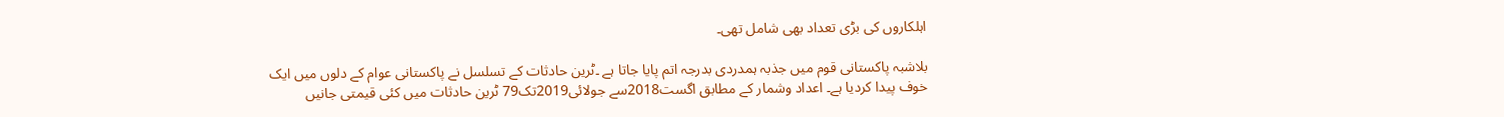اہلکاروں کی بڑی تعداد بھی شامل تھی۔

بلاشبہ پاکستانی قوم میں جذبہ ہمدردی بدرجہ اتم پایا جاتا ہے ۔ٹرین حادثات کے تسلسل نے پاکستانی عوام کے دلوں میں ایک خوف پیدا کردیا ہے۔ اعداد وشمار کے مطابق اگست2018سے جولائی2019تک79 ٹرین حادثات میں کئی قیمتی جانیں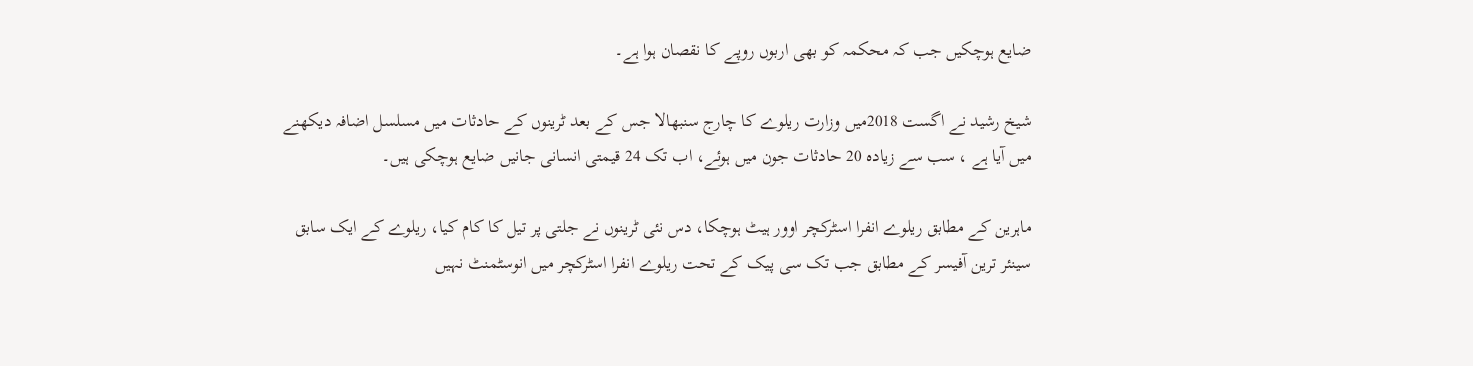ضایع ہوچکیں جب کہ محکمہ کو بھی اربوں روپے کا نقصان ہوا ہے۔

شیخ رشید نے اگست 2018میں وزارت ریلوے کا چارج سنبھالا جس کے بعد ٹرینوں کے حادثات میں مسلسل اضافہ دیکھنے میں آیا ہے ، سب سے زیادہ 20 حادثات جون میں ہوئے، اب تک 24 قیمتی انسانی جانیں ضایع ہوچکی ہیں۔

ماہرین کے مطابق ریلوے انفرا اسٹرکچر اوور ہیٹ ہوچکا، دس نئی ٹرینوں نے جلتی پر تیل کا کام کیا، ریلوے کے ایک سابق سینئر ترین آفیسر کے مطابق جب تک سی پیک کے تحت ریلوے انفرا اسٹرکچر میں انوسٹمنٹ نہیں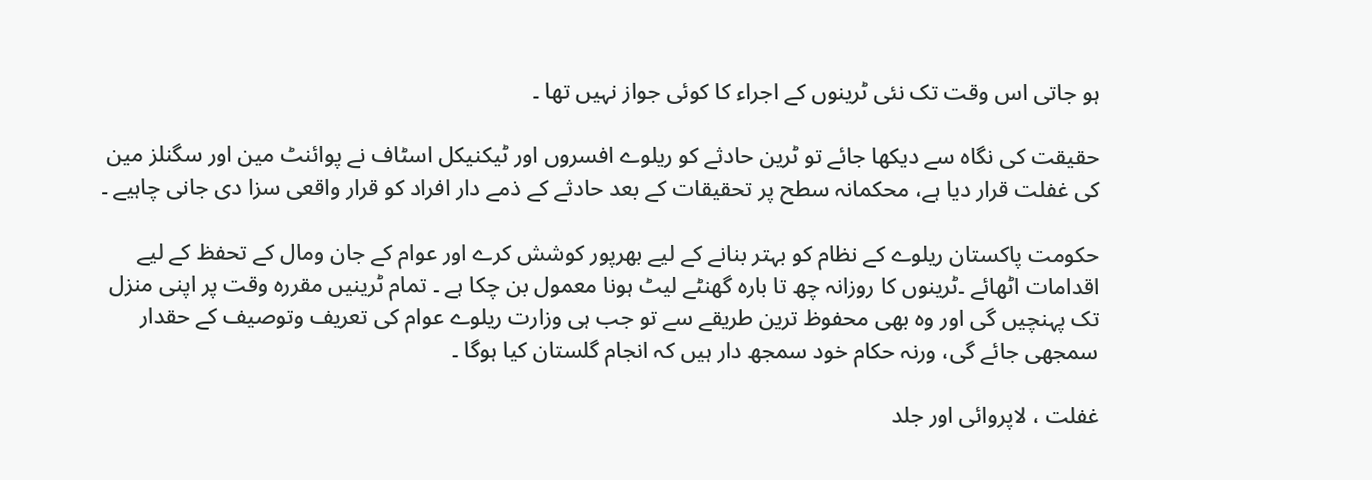ہو جاتی اس وقت تک نئی ٹرینوں کے اجراء کا کوئی جواز نہیں تھا ۔

حقیقت کی نگاہ سے دیکھا جائے تو ٹرین حادثے کو ریلوے افسروں اور ٹیکنیکل اسٹاف نے پوائنٹ مین اور سگنلز مین کی غفلت قرار دیا ہے، محکمانہ سطح پر تحقیقات کے بعد حادثے کے ذمے دار افراد کو قرار واقعی سزا دی جانی چاہیے ۔

حکومت پاکستان ریلوے کے نظام کو بہتر بنانے کے لیے بھرپور کوشش کرے اور عوام کے جان ومال کے تحفظ کے لیے اقدامات اٹھائے ۔ٹرینوں کا روزانہ چھ تا بارہ گھنٹے لیٹ ہونا معمول بن چکا ہے ۔ تمام ٹرینیں مقررہ وقت پر اپنی منزل تک پہنچیں گی اور وہ بھی محفوظ ترین طریقے سے تو جب ہی وزارت ریلوے عوام کی تعریف وتوصیف کے حقدار سمجھی جائے گی، ورنہ حکام خود سمجھ دار ہیں کہ انجام گلستان کیا ہوگا ۔

غفلت ، لاپروائی اور جلد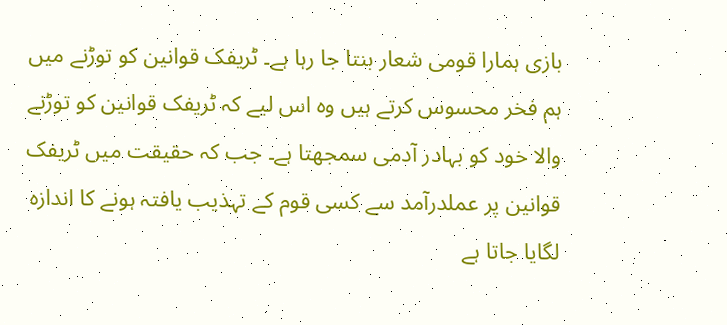بازی ہمارا قومی شعار بنتا جا رہا ہے۔ ٹریفک قوانین کو توڑنے میں ہم فخر محسوس کرتے ہیں وہ اس لیے کہ ٹریفک قوانین کو توڑنے والا خود کو بہادر آدمی سمجھتا ہے۔ جب کہ حقیقت میں ٹریفک قوانین پر عملدرآمد سے کسی قوم کے تہذیب یافتہ ہونے کا اندازہ لگایا جاتا ہے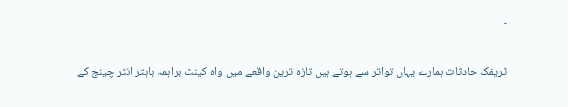۔

ٹریفک حادثات ہمارے یہاں تواتر سے ہوتے ہیں تازہ ترین واقعے میں واہ کینٹ براہمہ باہتر انٹر چینج کے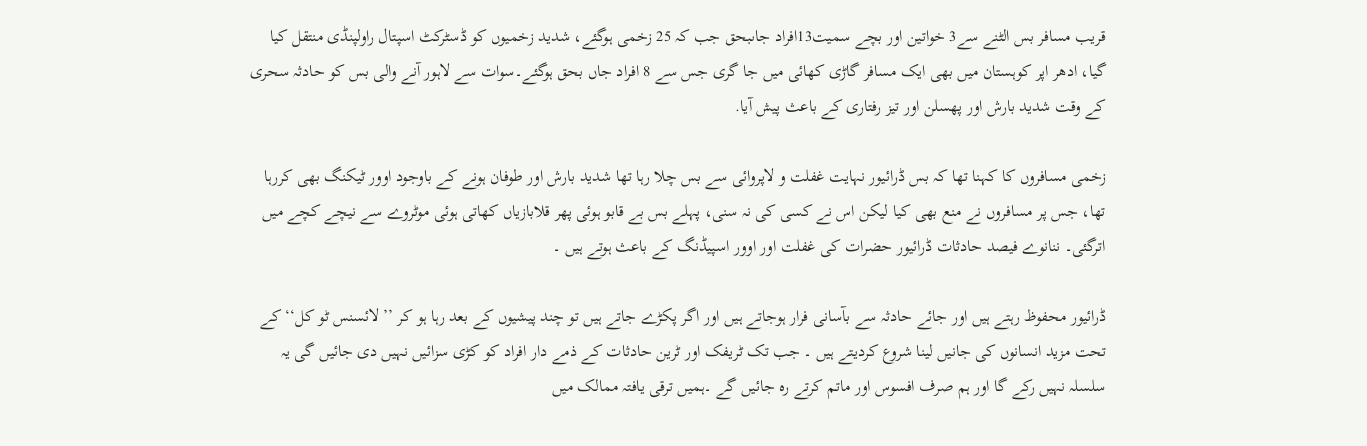قریب مسافر بس الٹنے سے3 خواتین اور بچے سمیت13افراد جاںبحق جب کہ 25 زخمی ہوگئے، شدید زخمیوں کو ڈسٹرکٹ اسپتال راولپنڈی منتقل کیا گیا، ادھر اپر کوہستان میں بھی ایک مسافر گاڑی کھائی میں جا گری جس سے 8 افراد جاں بحق ہوگئے۔سوات سے لاہور آنے والی بس کو حادثہ سحری کے وقت شدید بارش اور پھسلن اور تیز رفتاری کے باعث پیش آیا.

زخمی مسافروں کا کہنا تھا کہ بس ڈرائیور نہایت غفلت و لاپروائی سے بس چلا رہا تھا شدید بارش اور طوفان ہونے کے باوجود اوور ٹیکنگ بھی کررہا تھا، جس پر مسافروں نے منع بھی کیا لیکن اس نے کسی کی نہ سنی، پہلے بس بے قابو ہوئی پھر قلابازیاں کھاتی ہوئی موٹروے سے نیچے کچے میں اترگئی۔ ننانوے فیصد حادثات ڈرائیور حضرات کی غفلت اور اوور اسپیڈنگ کے باعث ہوتے ہیں ۔

ڈرائیور محفوظ رہتے ہیں اور جائے حادثہ سے بآسانی فرار ہوجاتے ہیں اور اگر پکڑے جاتے ہیں تو چند پیشیوں کے بعد رہا ہو کر ’’ لائسنس ٹو کل‘‘ کے تحت مزید انسانوں کی جانیں لینا شروع کردیتے ہیں ۔ جب تک ٹریفک اور ٹرین حادثات کے ذمے دار افراد کو کڑی سزائیں نہیں دی جائیں گی یہ سلسلہ نہیں رکے گا اور ہم صرف افسوس اور ماتم کرتے رہ جائیں گے ۔ہمیں ترقی یافتہ ممالک میں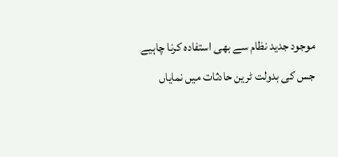موجود جدید نظام سے بھی استفادہ کرنا چاہیے جس کی بدولت ٹرین حادثات میں نمایاں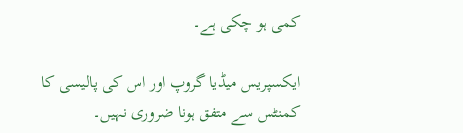کمی ہو چکی ہے۔

ایکسپریس میڈیا گروپ اور اس کی پالیسی کا کمنٹس سے متفق ہونا ضروری نہیں۔